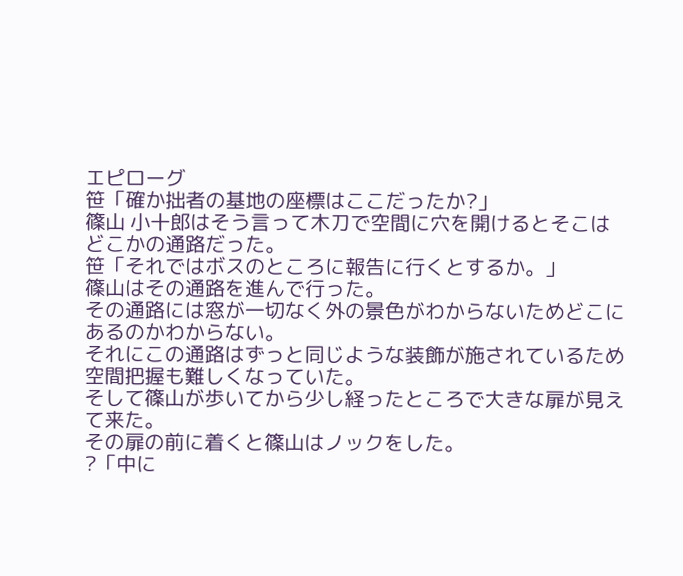エピローグ
笹「確か拙者の基地の座標はここだったか?」
篠山 小十郎はそう言って木刀で空間に穴を開けるとそこはどこかの通路だった。
笹「それではボスのところに報告に行くとするか。」
篠山はその通路を進んで行った。
その通路には窓が一切なく外の景色がわからないためどこにあるのかわからない。
それにこの通路はずっと同じような装飾が施されているため空間把握も難しくなっていた。
そして篠山が歩いてから少し経ったところで大きな扉が見えて来た。
その扉の前に着くと篠山はノックをした。
?「中に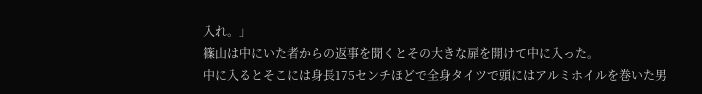入れ。」
篠山は中にいた者からの返事を聞くとその大きな扉を開けて中に入った。
中に入るとそこには身長175センチほどで全身タイツで頭にはアルミホイルを巻いた男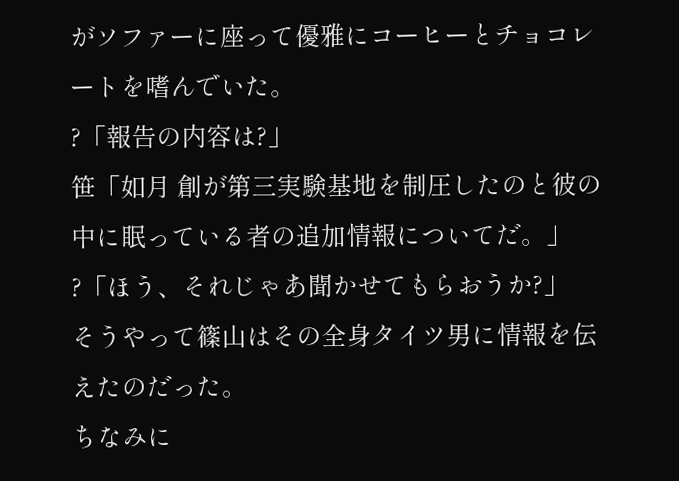がソファーに座って優雅にコーヒーとチョコレートを嗜んでいた。
?「報告の内容は?」
笹「如月 創が第三実験基地を制圧したのと彼の中に眠っている者の追加情報についてだ。」
?「ほう、それじゃあ聞かせてもらおうか?」
そうやって篠山はその全身タイツ男に情報を伝えたのだった。
ちなみに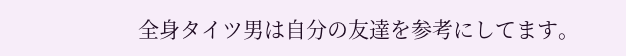全身タイツ男は自分の友達を参考にしてます。